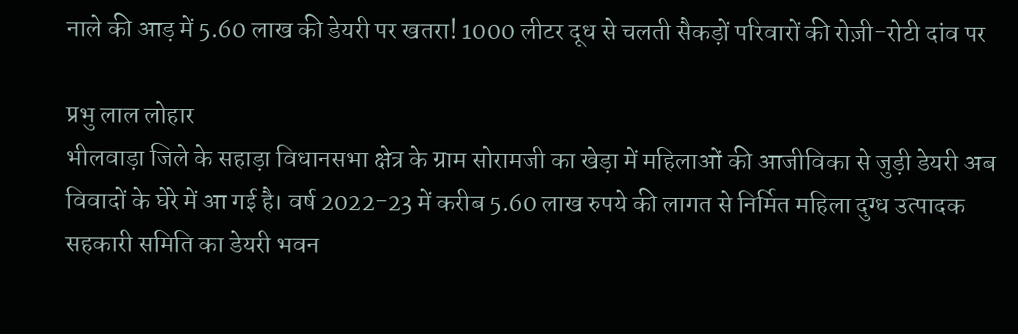नाले की आड़ में 5.60 लाख की डेयरी पर खतरा! 1000 लीटर दूध से चलती सैकड़ों परिवारों की रोज़ी-रोटी दांव पर

प्रभु लाल लोहार
भीलवाड़ा जिले के सहाड़ा विधानसभा क्षेत्र के ग्राम सोरामजी का खेड़ा में महिलाओं की आजीविका से जुड़ी डेयरी अब विवादों के घेरे में आ गई है। वर्ष 2022-23 में करीब 5.60 लाख रुपये की लागत से निर्मित महिला दुग्ध उत्पादक सहकारी समिति का डेयरी भवन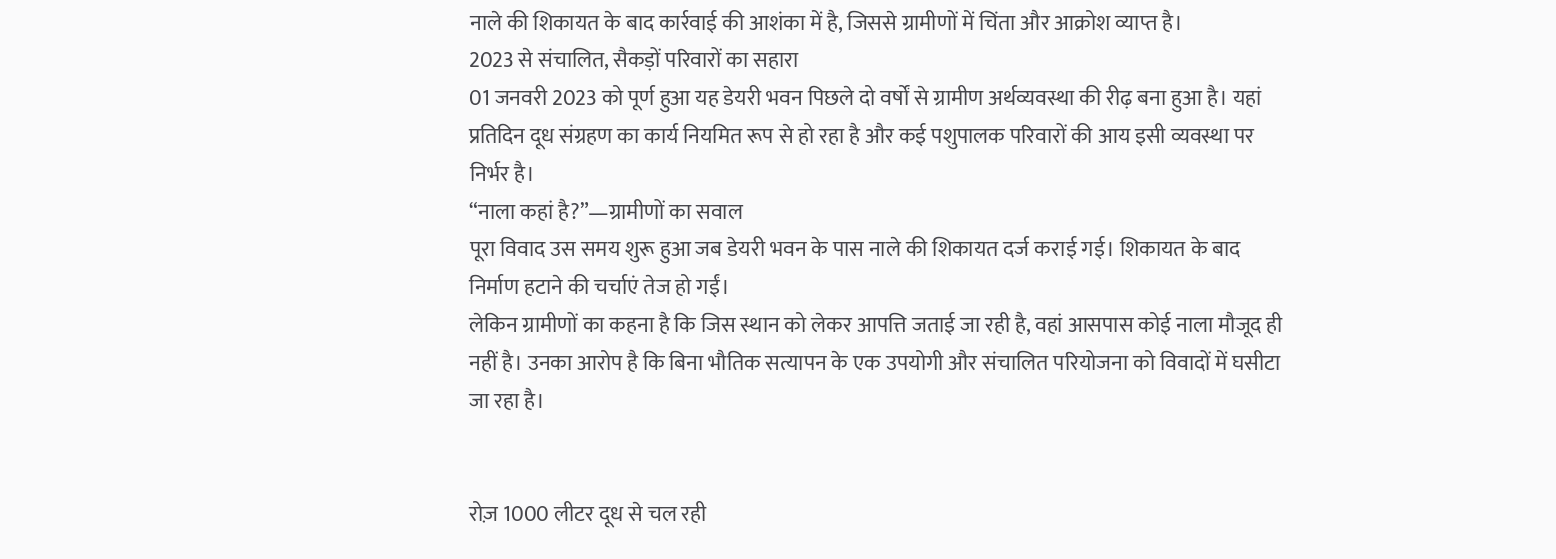नाले की शिकायत के बाद कार्रवाई की आशंका में है, जिससे ग्रामीणों में चिंता और आक्रोश व्याप्त है।
2023 से संचालित, सैकड़ों परिवारों का सहारा
01 जनवरी 2023 को पूर्ण हुआ यह डेयरी भवन पिछले दो वर्षों से ग्रामीण अर्थव्यवस्था की रीढ़ बना हुआ है। यहां प्रतिदिन दूध संग्रहण का कार्य नियमित रूप से हो रहा है और कई पशुपालक परिवारों की आय इसी व्यवस्था पर निर्भर है।
“नाला कहां है?”—ग्रामीणों का सवाल
पूरा विवाद उस समय शुरू हुआ जब डेयरी भवन के पास नाले की शिकायत दर्ज कराई गई। शिकायत के बाद निर्माण हटाने की चर्चाएं तेज हो गईं।
लेकिन ग्रामीणों का कहना है कि जिस स्थान को लेकर आपत्ति जताई जा रही है, वहां आसपास कोई नाला मौजूद ही नहीं है। उनका आरोप है कि बिना भौतिक सत्यापन के एक उपयोगी और संचालित परियोजना को विवादों में घसीटा जा रहा है।


रोज़ 1000 लीटर दूध से चल रही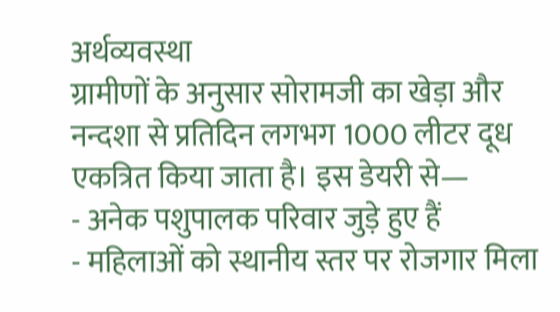अर्थव्यवस्था
ग्रामीणों के अनुसार सोरामजी का खेड़ा और नन्दशा से प्रतिदिन लगभग 1000 लीटर दूध एकत्रित किया जाता है। इस डेयरी से—
- अनेक पशुपालक परिवार जुड़े हुए हैं
- महिलाओं को स्थानीय स्तर पर रोजगार मिला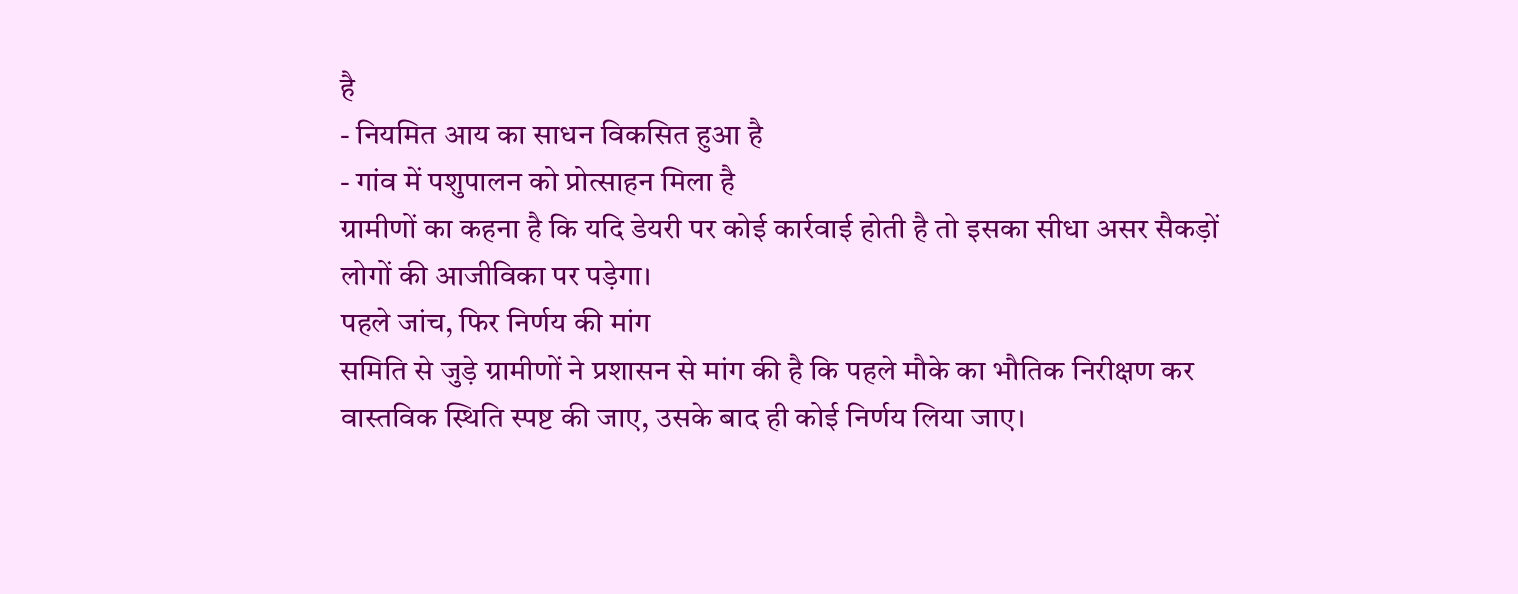है
- नियमित आय का साधन विकसित हुआ है
- गांव में पशुपालन को प्रोत्साहन मिला है
ग्रामीणों का कहना है कि यदि डेयरी पर कोई कार्रवाई होती है तो इसका सीधा असर सैकड़ों लोगों की आजीविका पर पड़ेगा।
पहले जांच, फिर निर्णय की मांग
समिति से जुड़े ग्रामीणों ने प्रशासन से मांग की है कि पहले मौके का भौतिक निरीक्षण कर वास्तविक स्थिति स्पष्ट की जाए, उसके बाद ही कोई निर्णय लिया जाए।